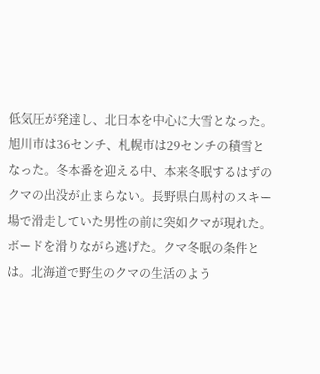低気圧が発達し、北日本を中心に大雪となった。旭川市は36センチ、札幌市は29センチの積雪となった。冬本番を迎える中、本来冬眠するはずのクマの出没が止まらない。長野県白馬村のスキー場で滑走していた男性の前に突如クマが現れた。ボードを滑りながら逃げた。クマ冬眠の条件とは。北海道で野生のクマの生活のよう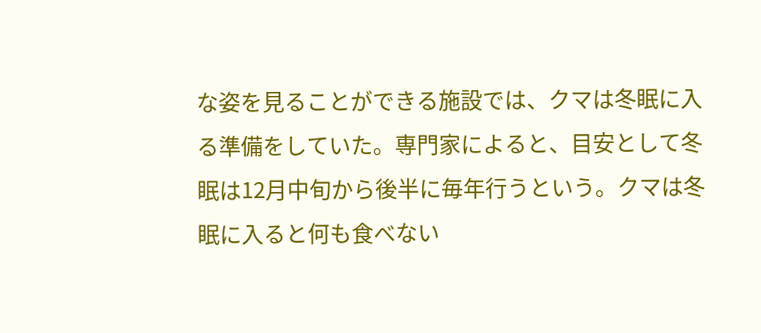な姿を見ることができる施設では、クマは冬眠に入る準備をしていた。専門家によると、目安として冬眠は12月中旬から後半に毎年行うという。クマは冬眠に入ると何も食べない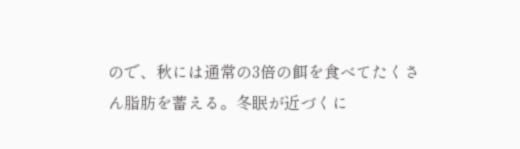ので、秋には通常の3倍の餌を食べてたくさん脂肪を蓄える。冬眠が近づくに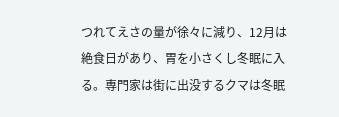つれてえさの量が徐々に減り、12月は絶食日があり、胃を小さくし冬眠に入る。専門家は街に出没するクマは冬眠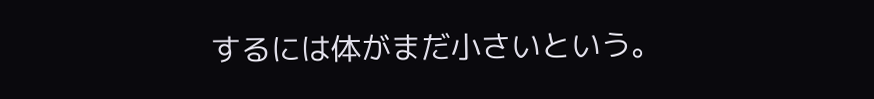するには体がまだ小さいという。